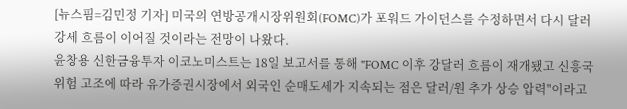[뉴스핌=김민정 기자] 미국의 연방공개시장위원회(FOMC)가 포워드 가이던스를 수정하면서 다시 달러 강세 흐름이 이어질 것이라는 전망이 나왔다.
윤창용 신한금융투자 이코노미스트는 18일 보고서를 통해 "FOMC 이후 강달러 흐름이 재개됐고 신흥국 위험 고조에 따라 유가증권시장에서 외국인 순매도세가 지속되는 점은 달러/원 추가 상승 압력"이라고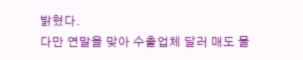밝혔다.
다만 연말을 맞아 수출업체 달러 매도 물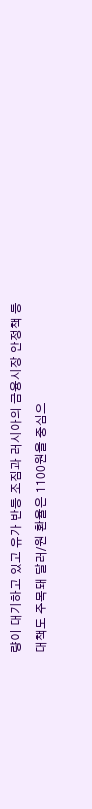량이 대기하고 있고 유가 반등 조짐과 러시아의 금융시장 안정책 등 대책도 주목돼 달러/원 환율은 1100원을 중심으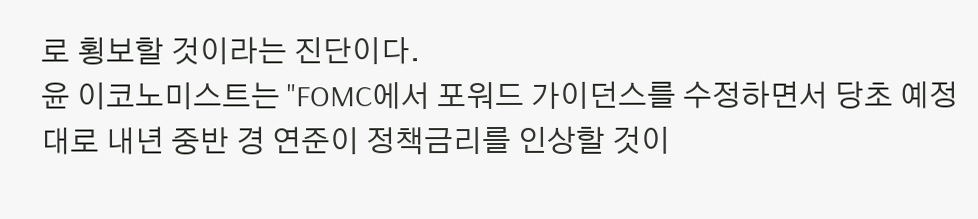로 횡보할 것이라는 진단이다.
윤 이코노미스트는 "FOMC에서 포워드 가이던스를 수정하면서 당초 예정대로 내년 중반 경 연준이 정책금리를 인상할 것이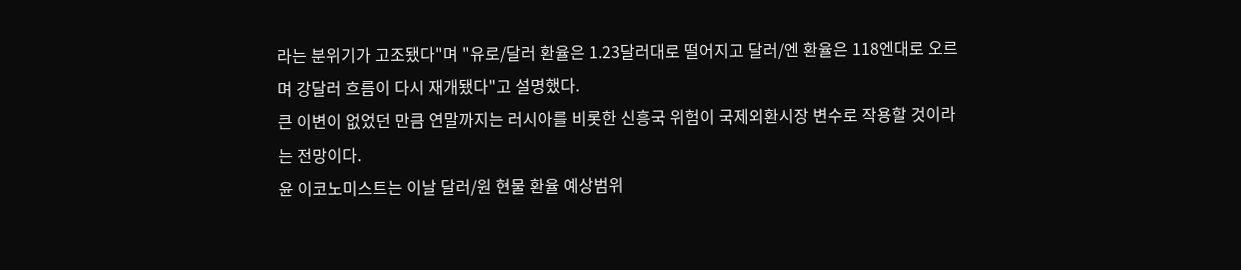라는 분위기가 고조됐다"며 "유로/달러 환율은 1.23달러대로 떨어지고 달러/엔 환율은 118엔대로 오르며 강달러 흐름이 다시 재개됐다"고 설명했다.
큰 이변이 없었던 만큼 연말까지는 러시아를 비롯한 신흥국 위험이 국제외환시장 변수로 작용할 것이라는 전망이다.
윤 이코노미스트는 이날 달러/원 현물 환율 예상범위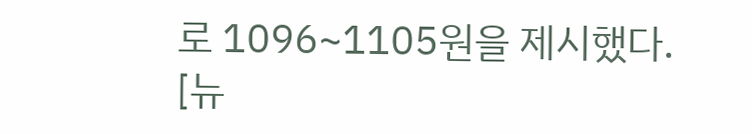로 1096~1105원을 제시했다.
[뉴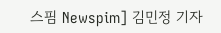스핌 Newspim] 김민정 기자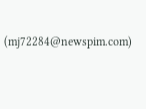(mj72284@newspim.com)